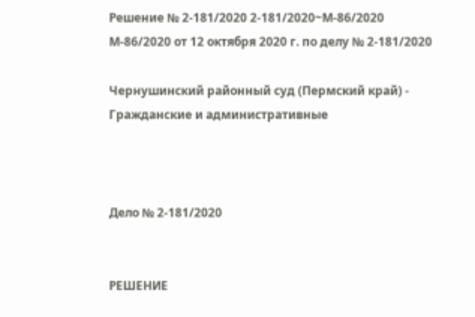Решение № 2-181/2020 2-181/2020~М-86/2020 М-86/2020 от 12 октября 2020 г. по делу № 2-181/2020

Чернушинский районный суд (Пермский край) - Гражданские и административные



Дело № 2-181/2020


РЕШЕНИЕ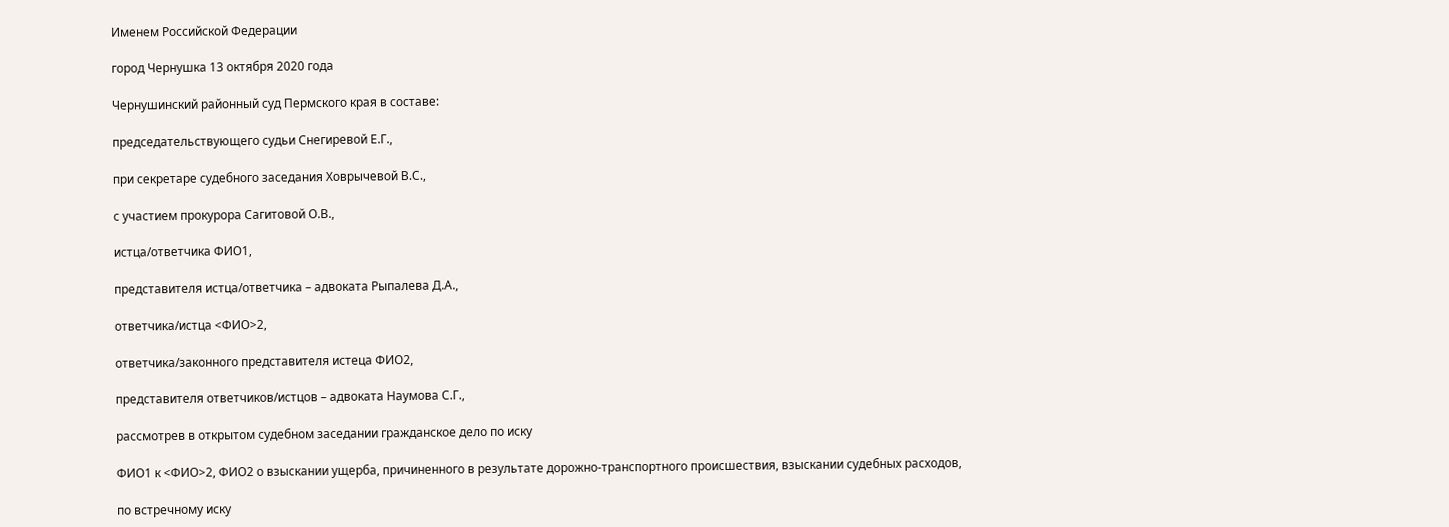Именем Российской Федерации

город Чернушка 13 октября 2020 года

Чернушинский районный суд Пермского края в составе:

председательствующего судьи Снегиревой Е.Г.,

при секретаре судебного заседания Ховрычевой В.С.,

с участием прокурора Сагитовой О.В.,

истца/ответчика ФИО1,

представителя истца/ответчика – адвоката Рыпалева Д.А.,

ответчика/истца <ФИО>2,

ответчика/законного представителя истеца ФИО2,

представителя ответчиков/истцов – адвоката Наумова С.Г.,

рассмотрев в открытом судебном заседании гражданское дело по иску

ФИО1 к <ФИО>2, ФИО2 о взыскании ущерба, причиненного в результате дорожно-транспортного происшествия, взыскании судебных расходов,

по встречному иску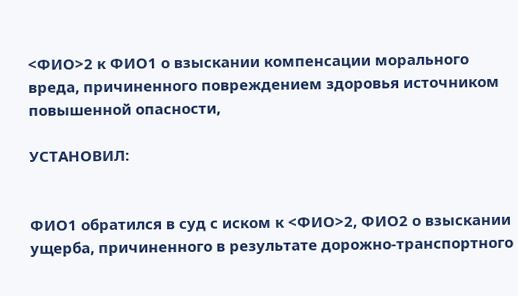<ФИО>2 к ФИО1 о взыскании компенсации морального вреда, причиненного повреждением здоровья источником повышенной опасности,

УСТАНОВИЛ:


ФИО1 обратился в суд с иском к <ФИО>2, ФИО2 о взыскании ущерба, причиненного в результате дорожно-транспортного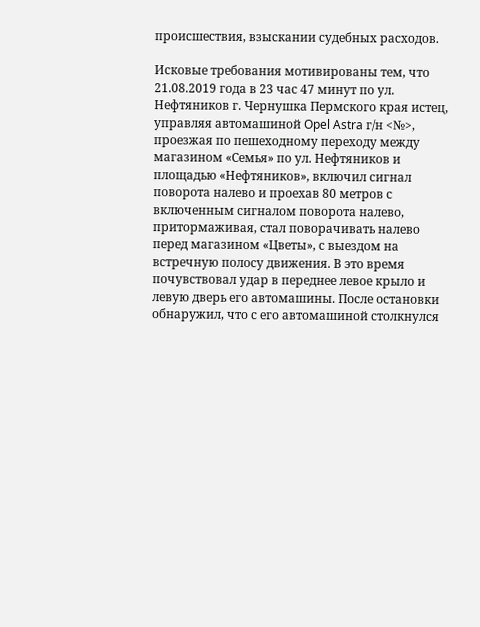происшествия, взыскании судебных расходов.

Исковые требования мотивированы тем, что 21.08.2019 года в 23 час 47 минут по ул. Нефтяников г. Чернушка Пермского края истец, управляя автомашиной Opel Astra г/н <№>, проезжая по пешеходному переходу между магазином «Семья» по ул. Нефтяников и площадью «Нефтяников», включил сигнал поворота налево и проехав 80 метров с включенным сигналом поворота налево, притормаживая, стал поворачивать налево перед магазином «Цветы», с выездом на встречную полосу движения. В это время почувствовал удар в переднее левое крыло и левую дверь его автомашины. После остановки обнаружил, что с его автомашиной столкнулся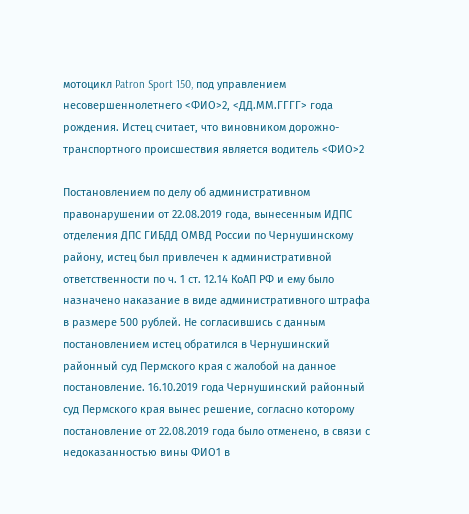мотоцикл Patron Sport 150, под управлением несовершеннолетнего <ФИО>2, <ДД.ММ.ГГГГ> года рождения. Истец считает, что виновником дорожно-транспортного происшествия является водитель <ФИО>2

Постановлением по делу об административном правонарушении от 22.08.2019 года, вынесенным ИДПС отделения ДПС ГИБДД ОМВД России по Чернушинскому району, истец был привлечен к административной ответственности по ч. 1 ст. 12.14 КоАП РФ и ему было назначено наказание в виде административного штрафа в размере 500 рублей. Не согласившись с данным постановлением истец обратился в Чернушинский районный суд Пермского края с жалобой на данное постановление. 16.10.2019 года Чернушинский районный суд Пермского края вынес решение, согласно которому постановление от 22.08.2019 года было отменено, в связи с недоказанностью вины ФИО1 в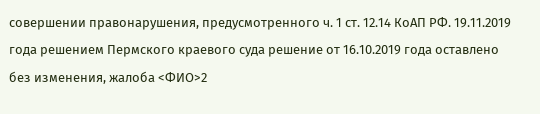совершении правонарушения, предусмотренного ч. 1 ст. 12.14 КоАП РФ. 19.11.2019 года решением Пермского краевого суда решение от 16.10.2019 года оставлено без изменения, жалоба <ФИО>2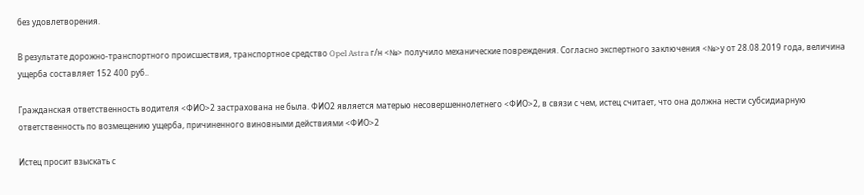без удовлетворения.

В результате дорожно-транспортного происшествия, транспортное средство Opel Astra г/н <№> получило механические повреждения. Согласно экспертного заключения <№>у от 28.08.2019 года, величина ущерба составляет 152 400 руб..

Гражданская ответственность водителя <ФИО>2 застрахована не была. ФИО2 является матерью несовершеннолетнего <ФИО>2, в связи с чем, истец считает, что она должна нести субсидиарную ответственность по возмещению ущерба, причиненного виновными действиями <ФИО>2

Истец просит взыскать с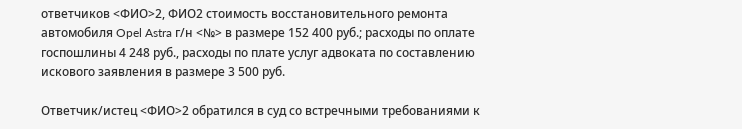ответчиков <ФИО>2, ФИО2 стоимость восстановительного ремонта автомобиля Opel Astra г/н <№> в размере 152 400 руб.; расходы по оплате госпошлины 4 248 руб., расходы по плате услуг адвоката по составлению искового заявления в размере 3 500 руб.

Ответчик/истец <ФИО>2 обратился в суд со встречными требованиями к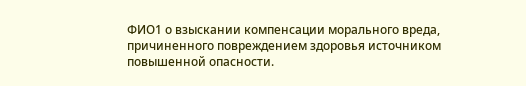ФИО1 о взыскании компенсации морального вреда, причиненного повреждением здоровья источником повышенной опасности.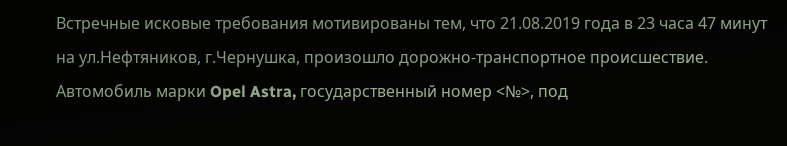Встречные исковые требования мотивированы тем, что 21.08.2019 года в 23 часа 47 минут на ул.Нефтяников, г.Чернушка, произошло дорожно-транспортное происшествие. Автомобиль марки Opel Astra, государственный номер <№>, под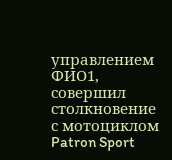управлением ФИО1, совершил столкновение с мотоциклом Patron Sport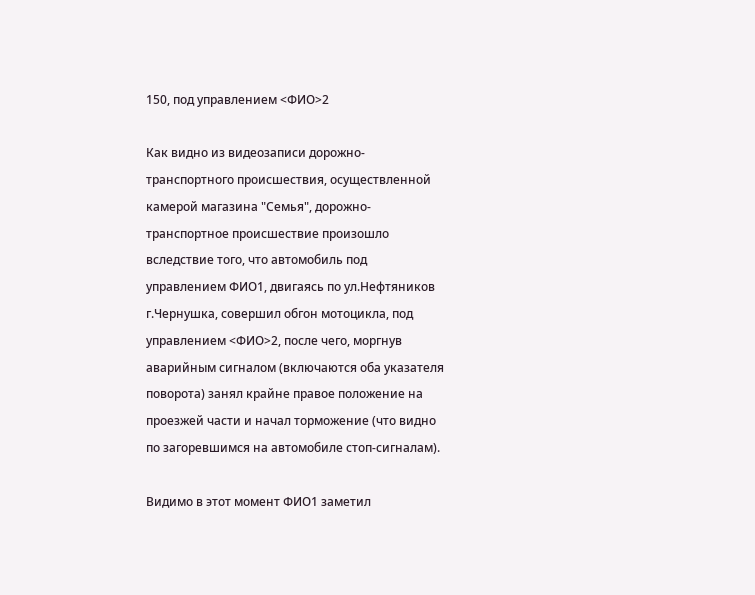150, под управлением <ФИО>2

Как видно из видеозаписи дорожно-транспортного происшествия, осуществленной камерой магазина "Семья", дорожно-транспортное происшествие произошло вследствие того, что автомобиль под управлением ФИО1, двигаясь по ул.Нефтяников г.Чернушка, совершил обгон мотоцикла, под управлением <ФИО>2, после чего, моргнув аварийным сигналом (включаются оба указателя поворота) занял крайне правое положение на проезжей части и начал торможение (что видно по загоревшимся на автомобиле стоп-сигналам).

Видимо в этот момент ФИО1 заметил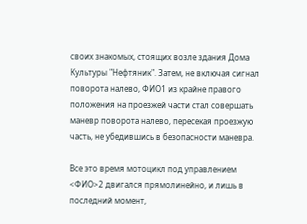своих знакомых, стоящих возле здания Дома Культуры "Нефтяник". Затем, не включая сигнал поворота налево, ФИО1 из крайне правого положения на проезжей части стал совершать маневр поворота налево, пересекая проезжую часть, не убедившись в безопасности маневра.

Все это время мотоцикл под управлением <ФИО>2 двигался прямолинейно, и лишь в последний момент,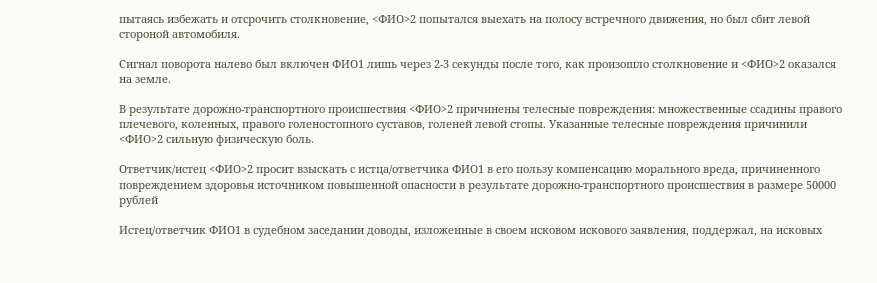пытаясь избежать и отсрочить столкновение, <ФИО>2 попытался выехать на полосу встречного движения, но был сбит левой стороной автомобиля.

Сигнал поворота налево был включен ФИО1 лишь через 2-3 секунды после того, как произошло столкновение и <ФИО>2 оказался на земле.

В результате дорожно-транспортного происшествия <ФИО>2 причинены телесные повреждения: множественные ссадины правого плечевого, коленных, правого голеностопного суставов, голеней левой стопы. Указанные телесные повреждения причинили <ФИО>2 сильную физическую боль.

Ответчик/истец <ФИО>2 просит взыскать с истца/ответчика ФИО1 в его пользу компенсацию морального вреда, причиненного повреждением здоровья источником повышенной опасности в результате дорожно-транспортного происшествия в размере 50000 рублей

Истец/ответчик ФИО1 в судебном заседании доводы, изложенные в своем исковом искового заявления, поддержал, на исковых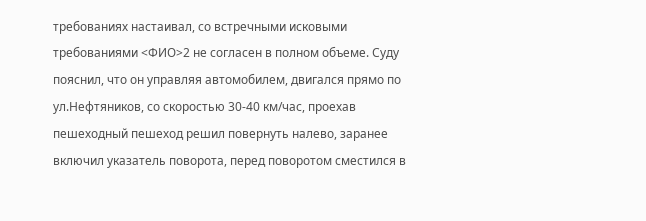требованиях настаивал, со встречными исковыми требованиями <ФИО>2 не согласен в полном объеме. Суду пояснил, что он управляя автомобилем, двигался прямо по ул.Нефтяников, со скоростью 30-40 км/час, проехав пешеходный пешеход решил повернуть налево, заранее включил указатель поворота, перед поворотом сместился в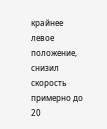крайнее левое положение, снизил скорость примерно до 20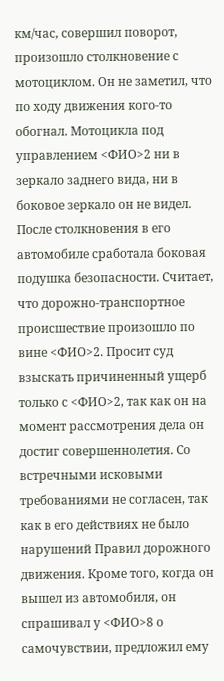км/час, совершил поворот, произошло столкновение с мотоциклом. Он не заметил, что по ходу движения кого-то обогнал. Мотоцикла под управлением <ФИО>2 ни в зеркало заднего вида, ни в боковое зеркало он не видел. После столкновения в его автомобиле сработала боковая подушка безопасности. Считает, что дорожно-транспортное происшествие произошло по вине <ФИО>2. Просит суд взыскать причиненный ущерб только с <ФИО>2, так как он на момент рассмотрения дела он достиг совершеннолетия. Со встречными исковыми требованиями не согласен, так как в его действиях не было нарушений Правил дорожного движения. Кроме того, когда он вышел из автомобиля, он спрашивал у <ФИО>8 о самочувствии, предложил ему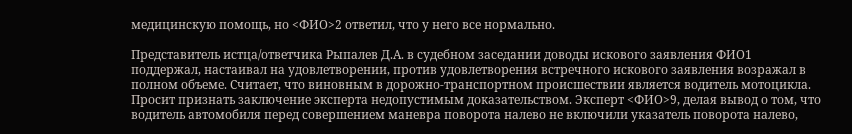медицинскую помощь, но <ФИО>2 ответил, что у него все нормально.

Представитель истца/ответчика Рыпалев Д.А. в судебном заседании доводы искового заявления ФИО1 поддержал, настаивал на удовлетворении, против удовлетворения встречного искового заявления возражал в полном объеме. Считает, что виновным в дорожно-транспортном происшествии является водитель мотоцикла. Просит признать заключение эксперта недопустимым доказательством. Эксперт <ФИО>9, делая вывод о том, что водитель автомобиля перед совершением маневра поворота налево не включили указатель поворота налево,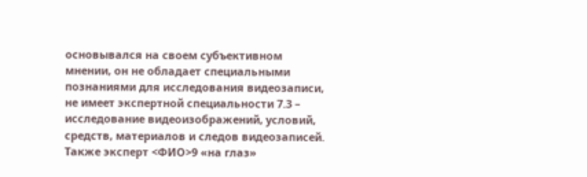основывался на своем субъективном мнении, он не обладает специальными познаниями для исследования видеозаписи, не имеет экспертной специальности 7.3 – исследование видеоизображений, условий, средств, материалов и следов видеозаписей. Также эксперт <ФИО>9 «на глаз»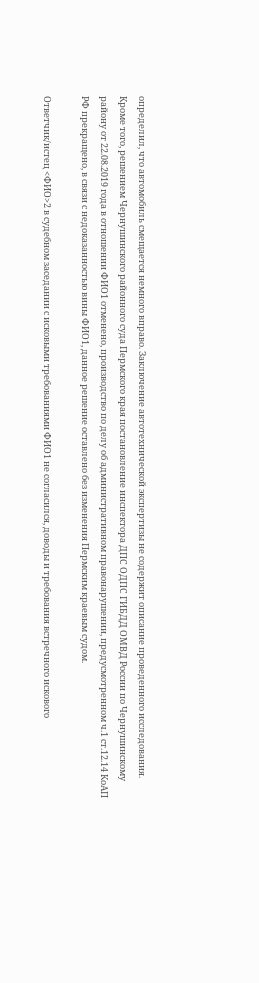определил, что автомобиль смещается немного вправо. Заключение автотехнической экспертизы не содержит описание проведенного исследования. Кроме того, решением Чернушинского районного суда Пермского края постановление инспектора ДПС ОДПС ГИБДД ОМВД России по Чернушинскому району от 22.08.2019 года в отношении ФИО1 отменено, производство по делу об административном правонарушении, предусмотренном ч.1 ст.12.14 КоАП РФ прекращено, в связи с недоказанностью вины ФИО1, данное решение оставлено без изменения Пермским краевым судом.

Ответчик/истец <ФИО>2 в судебном заседании с исковыми требованиями ФИО1 не согласился, доводы и требования встречного искового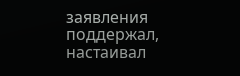заявления поддержал, настаивал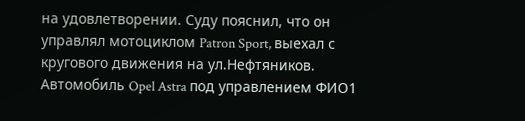на удовлетворении. Суду пояснил, что он управлял мотоциклом Patron Sport, выехал с кругового движения на ул.Нефтяников. Автомобиль Opel Astra под управлением ФИО1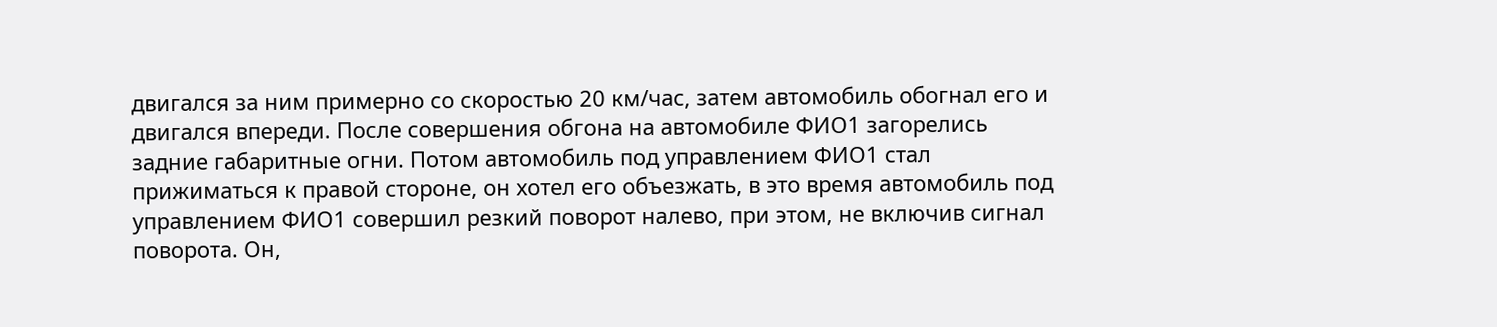двигался за ним примерно со скоростью 20 км/час, затем автомобиль обогнал его и двигался впереди. После совершения обгона на автомобиле ФИО1 загорелись задние габаритные огни. Потом автомобиль под управлением ФИО1 стал прижиматься к правой стороне, он хотел его объезжать, в это время автомобиль под управлением ФИО1 совершил резкий поворот налево, при этом, не включив сигнал поворота. Он,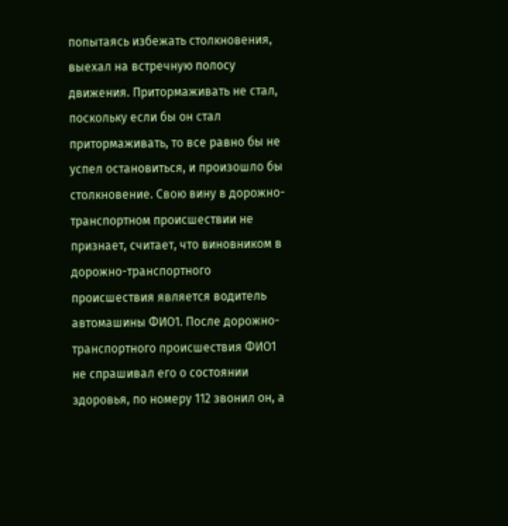попытаясь избежать столкновения, выехал на встречную полосу движения. Притормаживать не стал, поскольку если бы он стал притормаживать, то все равно бы не успел остановиться, и произошло бы столкновение. Свою вину в дорожно-транспортном происшествии не признает, считает, что виновником в дорожно-транспортного происшествия является водитель автомашины ФИО1. После дорожно-транспортного происшествия ФИО1 не спрашивал его о состоянии здоровья, по номеру 112 звонил он, а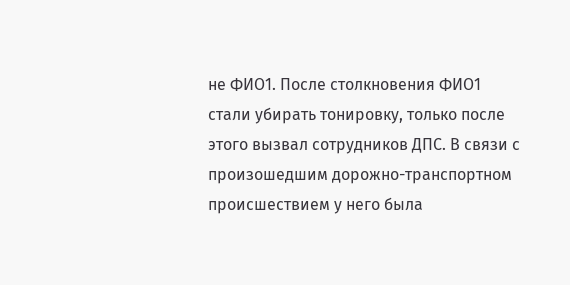не ФИО1. После столкновения ФИО1 стали убирать тонировку, только после этого вызвал сотрудников ДПС. В связи с произошедшим дорожно-транспортном происшествием у него была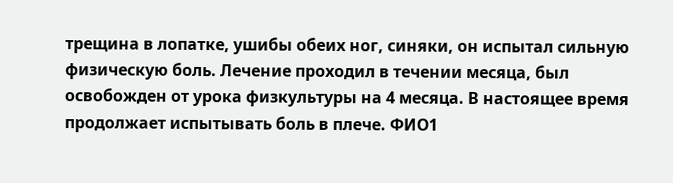трещина в лопатке, ушибы обеих ног, синяки, он испытал сильную физическую боль. Лечение проходил в течении месяца, был освобожден от урока физкультуры на 4 месяца. В настоящее время продолжает испытывать боль в плече. ФИО1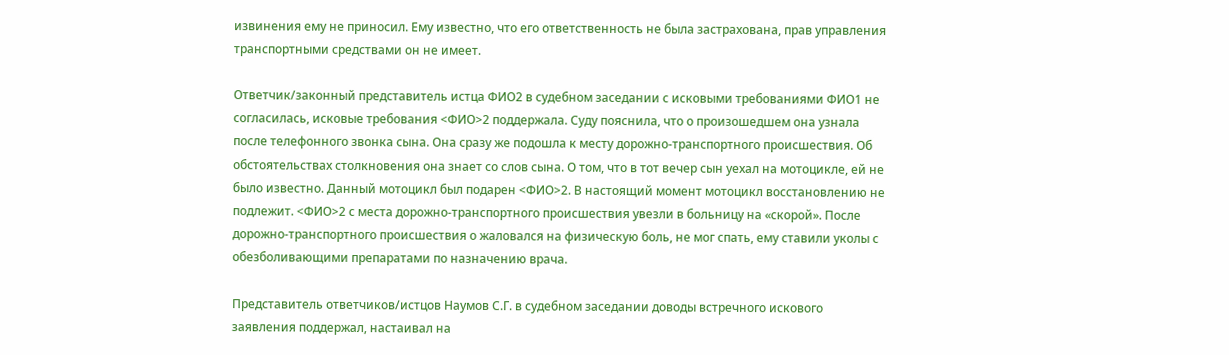извинения ему не приносил. Ему известно, что его ответственность не была застрахована, прав управления транспортными средствами он не имеет.

Ответчик/законный представитель истца ФИО2 в судебном заседании с исковыми требованиями ФИО1 не согласилась, исковые требования <ФИО>2 поддержала. Суду пояснила, что о произошедшем она узнала после телефонного звонка сына. Она сразу же подошла к месту дорожно-транспортного происшествия. Об обстоятельствах столкновения она знает со слов сына. О том, что в тот вечер сын уехал на мотоцикле, ей не было известно. Данный мотоцикл был подарен <ФИО>2. В настоящий момент мотоцикл восстановлению не подлежит. <ФИО>2 с места дорожно-транспортного происшествия увезли в больницу на «скорой». После дорожно-транспортного происшествия о жаловался на физическую боль, не мог спать, ему ставили уколы с обезболивающими препаратами по назначению врача.

Представитель ответчиков/истцов Наумов С.Г. в судебном заседании доводы встречного искового заявления поддержал, настаивал на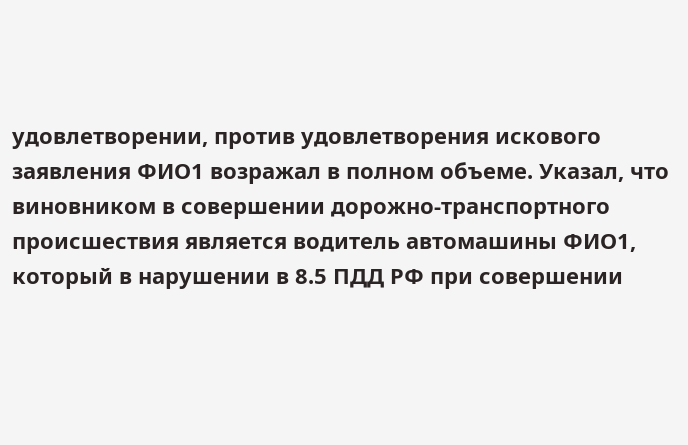удовлетворении, против удовлетворения искового заявления ФИО1 возражал в полном объеме. Указал, что виновником в совершении дорожно-транспортного происшествия является водитель автомашины ФИО1, который в нарушении в 8.5 ПДД РФ при совершении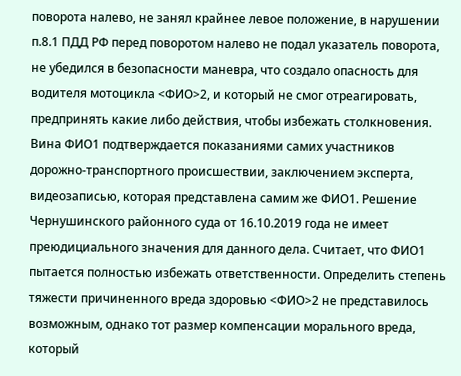поворота налево, не занял крайнее левое положение, в нарушении п.8.1 ПДД РФ перед поворотом налево не подал указатель поворота, не убедился в безопасности маневра, что создало опасность для водителя мотоцикла <ФИО>2, и который не смог отреагировать, предпринять какие либо действия, чтобы избежать столкновения. Вина ФИО1 подтверждается показаниями самих участников дорожно-транспортного происшествии, заключением эксперта, видеозаписью, которая представлена самим же ФИО1. Решение Чернушинского районного суда от 16.10.2019 года не имеет преюдициального значения для данного дела. Считает, что ФИО1 пытается полностью избежать ответственности. Определить степень тяжести причиненного вреда здоровью <ФИО>2 не представилось возможным, однако тот размер компенсации морального вреда, который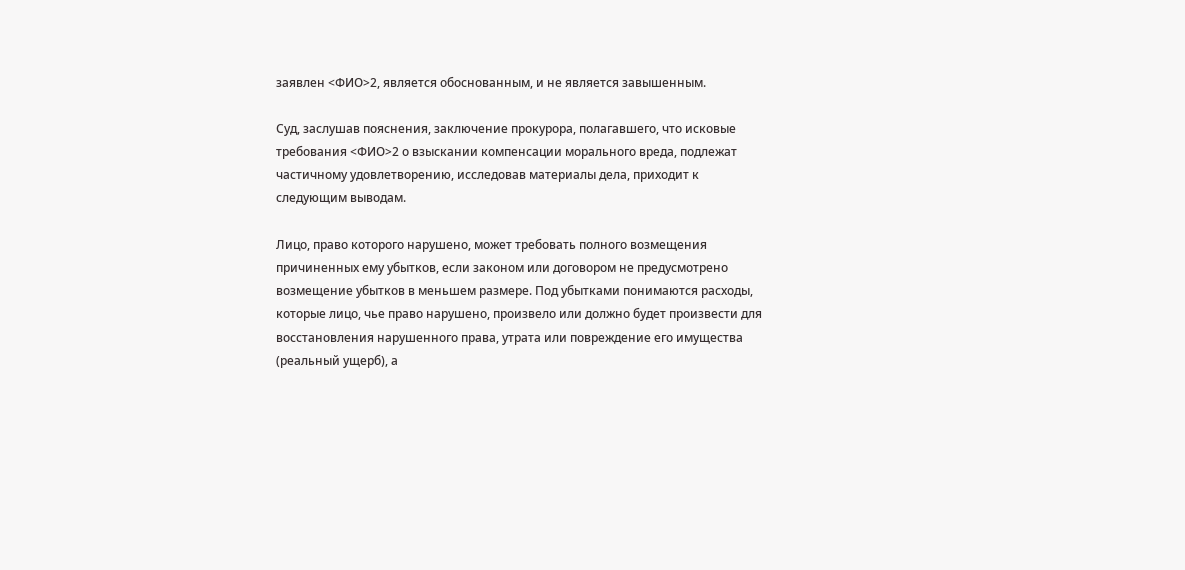заявлен <ФИО>2, является обоснованным, и не является завышенным.

Суд, заслушав пояснения, заключение прокурора, полагавшего, что исковые требования <ФИО>2 о взыскании компенсации морального вреда, подлежат частичному удовлетворению, исследовав материалы дела, приходит к следующим выводам.

Лицо, право которого нарушено, может требовать полного возмещения причиненных ему убытков, если законом или договором не предусмотрено возмещение убытков в меньшем размере. Под убытками понимаются расходы, которые лицо, чье право нарушено, произвело или должно будет произвести для восстановления нарушенного права, утрата или повреждение его имущества (реальный ущерб), а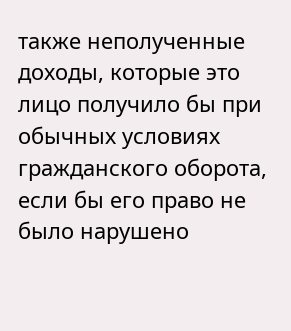также неполученные доходы, которые это лицо получило бы при обычных условиях гражданского оборота, если бы его право не было нарушено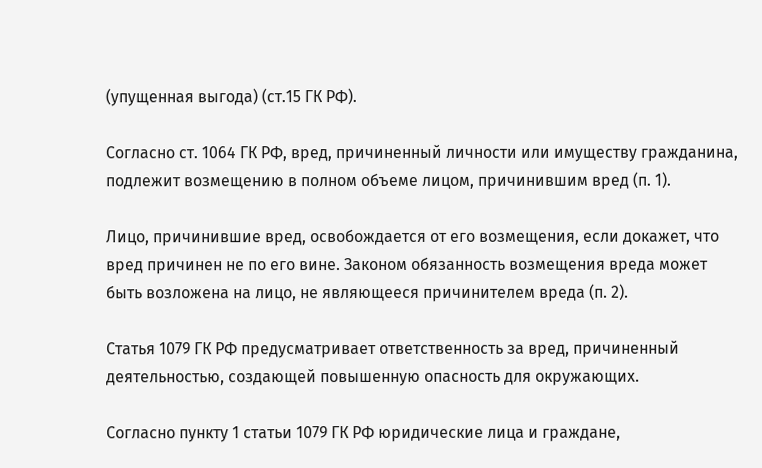(упущенная выгода) (ст.15 ГК РФ).

Согласно ст. 1064 ГК РФ, вред, причиненный личности или имуществу гражданина, подлежит возмещению в полном объеме лицом, причинившим вред (п. 1).

Лицо, причинившие вред, освобождается от его возмещения, если докажет, что вред причинен не по его вине. Законом обязанность возмещения вреда может быть возложена на лицо, не являющееся причинителем вреда (п. 2).

Статья 1079 ГК РФ предусматривает ответственность за вред, причиненный деятельностью, создающей повышенную опасность для окружающих.

Согласно пункту 1 статьи 1079 ГК РФ юридические лица и граждане,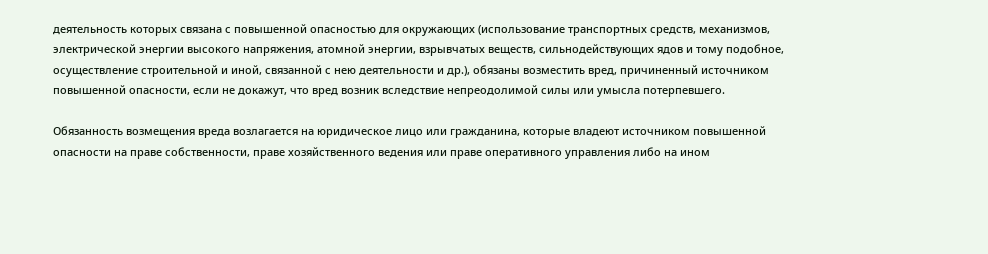деятельность которых связана с повышенной опасностью для окружающих (использование транспортных средств, механизмов, электрической энергии высокого напряжения, атомной энергии, взрывчатых веществ, сильнодействующих ядов и тому подобное, осуществление строительной и иной, связанной с нею деятельности и др.), обязаны возместить вред, причиненный источником повышенной опасности, если не докажут, что вред возник вследствие непреодолимой силы или умысла потерпевшего.

Обязанность возмещения вреда возлагается на юридическое лицо или гражданина, которые владеют источником повышенной опасности на праве собственности, праве хозяйственного ведения или праве оперативного управления либо на ином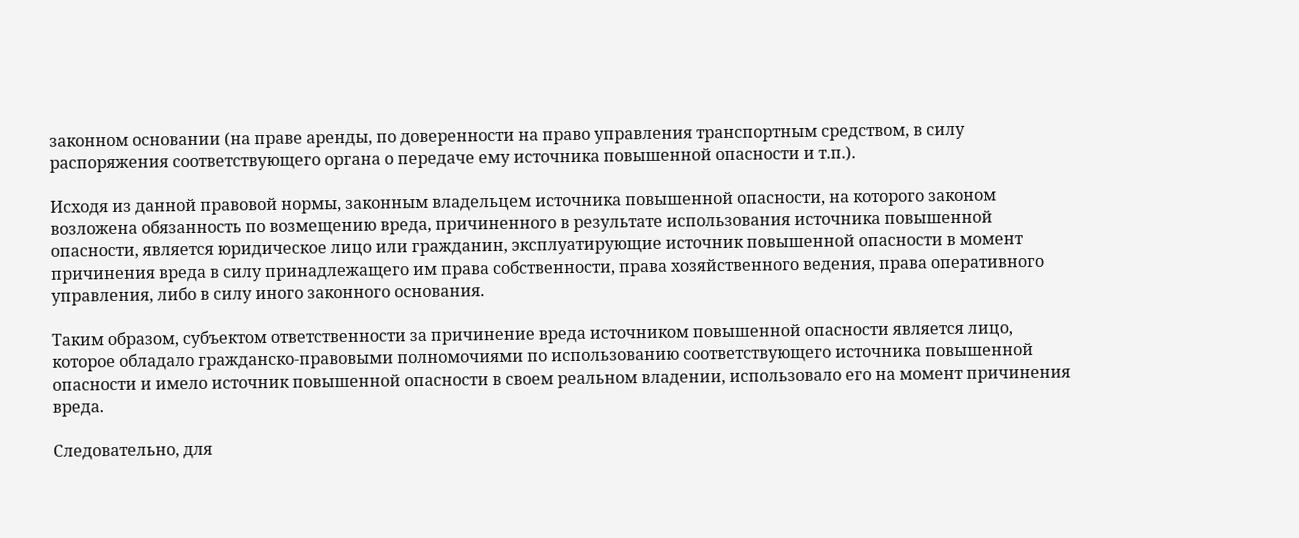законном основании (на праве аренды, по доверенности на право управления транспортным средством, в силу распоряжения соответствующего органа о передаче ему источника повышенной опасности и т.п.).

Исходя из данной правовой нормы, законным владельцем источника повышенной опасности, на которого законом возложена обязанность по возмещению вреда, причиненного в результате использования источника повышенной опасности, является юридическое лицо или гражданин, эксплуатирующие источник повышенной опасности в момент причинения вреда в силу принадлежащего им права собственности, права хозяйственного ведения, права оперативного управления, либо в силу иного законного основания.

Таким образом, субъектом ответственности за причинение вреда источником повышенной опасности является лицо, которое обладало гражданско-правовыми полномочиями по использованию соответствующего источника повышенной опасности и имело источник повышенной опасности в своем реальном владении, использовало его на момент причинения вреда.

Следовательно, для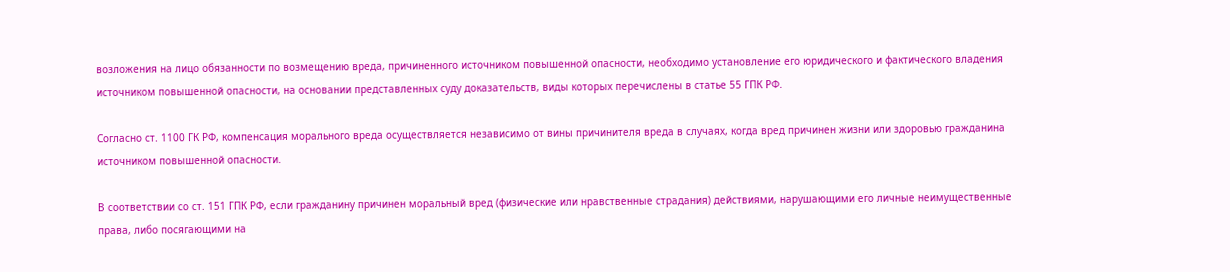возложения на лицо обязанности по возмещению вреда, причиненного источником повышенной опасности, необходимо установление его юридического и фактического владения источником повышенной опасности, на основании представленных суду доказательств, виды которых перечислены в статье 55 ГПК РФ.

Согласно ст. 1100 ГК РФ, компенсация морального вреда осуществляется независимо от вины причинителя вреда в случаях, когда вред причинен жизни или здоровью гражданина источником повышенной опасности.

В соответствии со ст. 151 ГПК РФ, если гражданину причинен моральный вред (физические или нравственные страдания) действиями, нарушающими его личные неимущественные права, либо посягающими на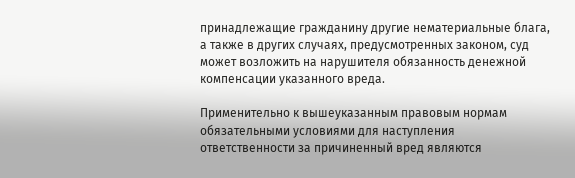принадлежащие гражданину другие нематериальные блага, а также в других случаях, предусмотренных законом, суд может возложить на нарушителя обязанность денежной компенсации указанного вреда.

Применительно к вышеуказанным правовым нормам обязательными условиями для наступления ответственности за причиненный вред являются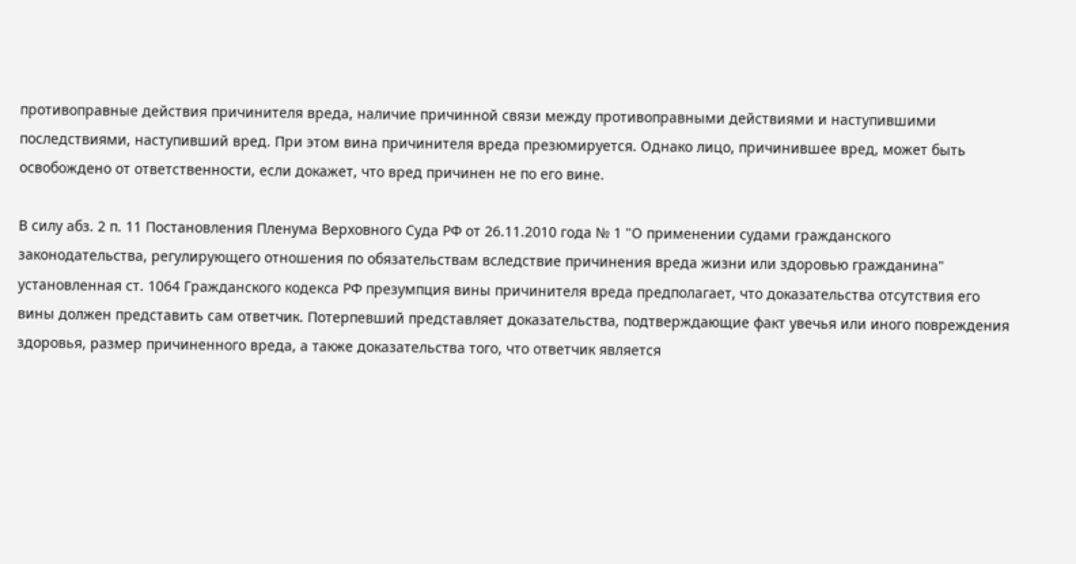противоправные действия причинителя вреда, наличие причинной связи между противоправными действиями и наступившими последствиями, наступивший вред. При этом вина причинителя вреда презюмируется. Однако лицо, причинившее вред, может быть освобождено от ответственности, если докажет, что вред причинен не по его вине.

В силу абз. 2 п. 11 Постановления Пленума Верховного Суда РФ от 26.11.2010 года № 1 "О применении судами гражданского законодательства, регулирующего отношения по обязательствам вследствие причинения вреда жизни или здоровью гражданина" установленная ст. 1064 Гражданского кодекса РФ презумпция вины причинителя вреда предполагает, что доказательства отсутствия его вины должен представить сам ответчик. Потерпевший представляет доказательства, подтверждающие факт увечья или иного повреждения здоровья, размер причиненного вреда, а также доказательства того, что ответчик является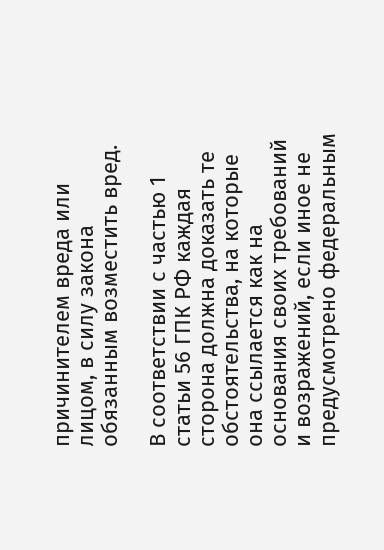причинителем вреда или лицом, в силу закона обязанным возместить вред.

В соответствии с частью 1 статьи 56 ГПК РФ каждая сторона должна доказать те обстоятельства, на которые она ссылается как на основания своих требований и возражений, если иное не предусмотрено федеральным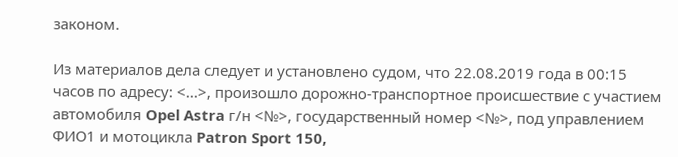законом.

Из материалов дела следует и установлено судом, что 22.08.2019 года в 00:15 часов по адресу: <...>, произошло дорожно-транспортное происшествие с участием автомобиля Opel Astra г/н <№>, государственный номер <№>, под управлением ФИО1 и мотоцикла Patron Sport 150,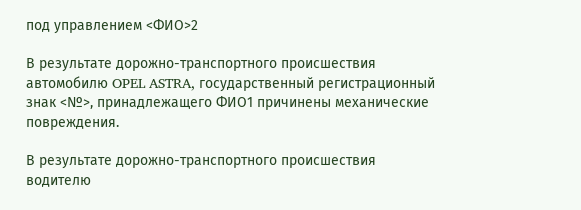под управлением <ФИО>2

В результате дорожно-транспортного происшествия автомобилю OPEL ASTRA, государственный регистрационный знак <№>, принадлежащего ФИО1 причинены механические повреждения.

В результате дорожно-транспортного происшествия водителю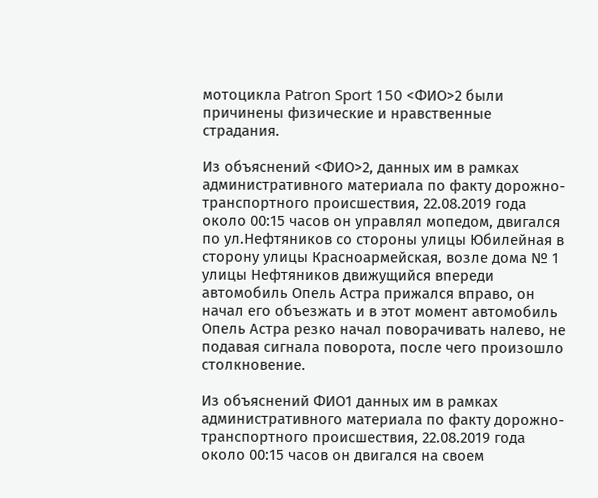мотоцикла Patron Sport 150 <ФИО>2 были причинены физические и нравственные страдания.

Из объяснений <ФИО>2, данных им в рамках административного материала по факту дорожно-транспортного происшествия, 22.08.2019 года около 00:15 часов он управлял мопедом, двигался по ул.Нефтяников со стороны улицы Юбилейная в сторону улицы Красноармейская, возле дома № 1 улицы Нефтяников движущийся впереди автомобиль Опель Астра прижался вправо, он начал его объезжать и в этот момент автомобиль Опель Астра резко начал поворачивать налево, не подавая сигнала поворота, после чего произошло столкновение.

Из объяснений ФИО1 данных им в рамках административного материала по факту дорожно-транспортного происшествия, 22.08.2019 года около 00:15 часов он двигался на своем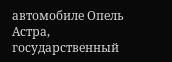автомобиле Опель Астра, государственный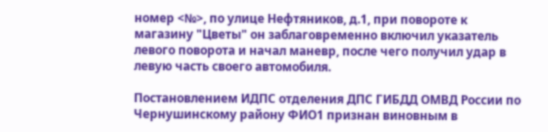номер <№>, по улице Нефтяников, д.1, при повороте к магазину "Цветы" он заблаговременно включил указатель левого поворота и начал маневр, после чего получил удар в левую часть своего автомобиля.

Постановлением ИДПС отделения ДПС ГИБДД ОМВД России по Чернушинскому району ФИО1 признан виновным в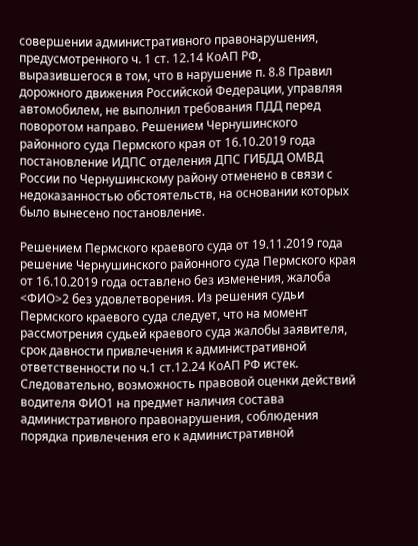совершении административного правонарушения, предусмотренного ч. 1 ст. 12.14 КоАП РФ, выразившегося в том, что в нарушение п. 8.8 Правил дорожного движения Российской Федерации, управляя автомобилем, не выполнил требования ПДД перед поворотом направо. Решением Чернушинского районного суда Пермского края от 16.10.2019 года постановление ИДПС отделения ДПС ГИБДД ОМВД России по Чернушинскому району отменено в связи с недоказанностью обстоятельств, на основании которых было вынесено постановление.

Решением Пермского краевого суда от 19.11.2019 года решение Чернушинского районного суда Пермского края от 16.10.2019 года оставлено без изменения, жалоба <ФИО>2 без удовлетворения. Из решения судьи Пермского краевого суда следует, что на момент рассмотрения судьей краевого суда жалобы заявителя, срок давности привлечения к административной ответственности по ч.1 ст.12.24 КоАП РФ истек. Следовательно, возможность правовой оценки действий водителя ФИО1 на предмет наличия состава административного правонарушения, соблюдения порядка привлечения его к административной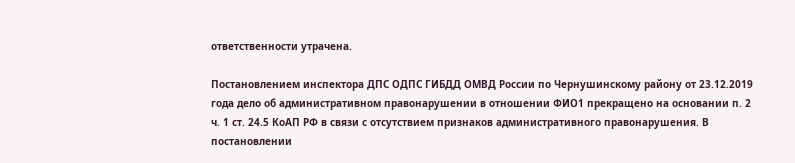ответственности утрачена.

Постановлением инспектора ДПС ОДПС ГИБДД ОМВД России по Чернушинскому району от 23.12.2019 года дело об административном правонарушении в отношении ФИО1 прекращено на основании п. 2 ч. 1 ст. 24.5 КоАП РФ в связи с отсутствием признаков административного правонарушения. В постановлении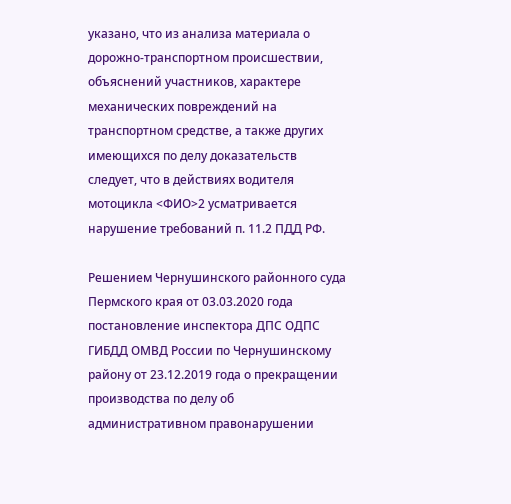указано, что из анализа материала о дорожно-транспортном происшествии, объяснений участников, характере механических повреждений на транспортном средстве, а также других имеющихся по делу доказательств следует, что в действиях водителя мотоцикла <ФИО>2 усматривается нарушение требований п. 11.2 ПДД РФ.

Решением Чернушинского районного суда Пермского края от 03.03.2020 года постановление инспектора ДПС ОДПС ГИБДД ОМВД России по Чернушинскому району от 23.12.2019 года о прекращении производства по делу об административном правонарушении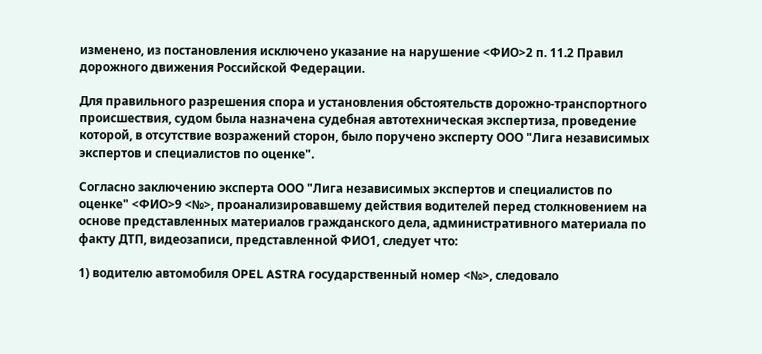изменено, из постановления исключено указание на нарушение <ФИО>2 п. 11.2 Правил дорожного движения Российской Федерации.

Для правильного разрешения спора и установления обстоятельств дорожно-транспортного происшествия, судом была назначена судебная автотехническая экспертиза, проведение которой, в отсутствие возражений сторон, было поручено эксперту ООО "Лига независимых экспертов и специалистов по оценке".

Согласно заключению эксперта ООО "Лига независимых экспертов и специалистов по оценке" <ФИО>9 <№>, проанализировавшему действия водителей перед столкновением на основе представленных материалов гражданского дела, административного материала по факту ДТП, видеозаписи, представленной ФИО1, следует что:

1) водителю автомобиля ОPEL ASTRA государственный номер <№>, следовало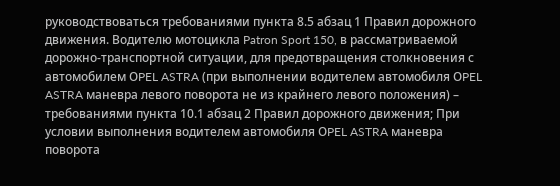руководствоваться требованиями пункта 8.5 абзац 1 Правил дорожного движения. Водителю мотоцикла Patron Sport 150, в рассматриваемой дорожно-транспортной ситуации, для предотвращения столкновения с автомобилем ОPEL ASTRA (при выполнении водителем автомобиля ОPEL ASTRA маневра левого поворота не из крайнего левого положения) – требованиями пункта 10.1 абзац 2 Правил дорожного движения; При условии выполнения водителем автомобиля ОPEL ASTRA маневра поворота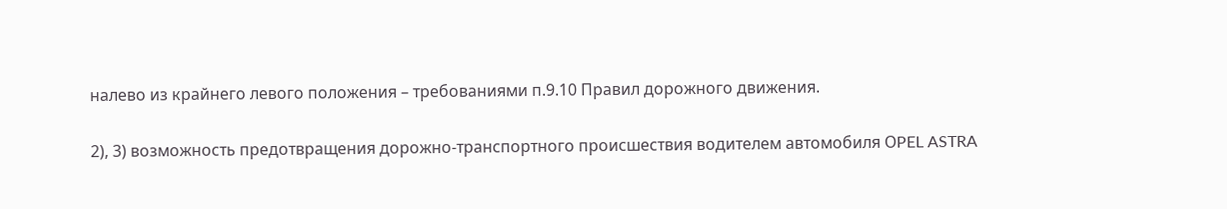налево из крайнего левого положения – требованиями п.9.10 Правил дорожного движения.

2), 3) возможность предотвращения дорожно-транспортного происшествия водителем автомобиля ОPEL ASTRA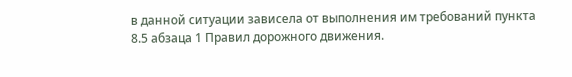в данной ситуации зависела от выполнения им требований пункта 8.5 абзаца 1 Правил дорожного движения.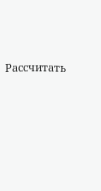Рассчитать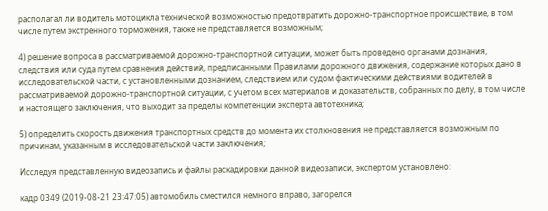располагал ли водитель мотоцикла технической возможностью предотвратить дорожно-транспортное происшествие, в том числе путем экстренного торможения, также не представляется возможным;

4) решение вопроса в рассматриваемой дорожно-транспортной ситуации, может быть проведено органами дознания, следствия или суда путем сравнения действий, предписанными Правилами дорожного движения, содержание которых дано в исследовательской части, с установленными дознанием, следствием или судом фактическими действиями водителей в рассматриваемой дорожно-транспортной ситуации, с учетом всех материалов и доказательств, собранных по делу, в том числе и настоящего заключения, что выходит за пределы компетенции эксперта автотехника;

5) определить скорость движения транспортных средств до момента их столкновения не представляется возможным по причинам, указанным в исследовательской части заключения;

Исследуя представленную видеозапись и файлы раскадировки данной видеозаписи, экспертом установлено:

кадр 0349 (2019-08-21 23:47:05) автомобиль сместился немного вправо, загорелся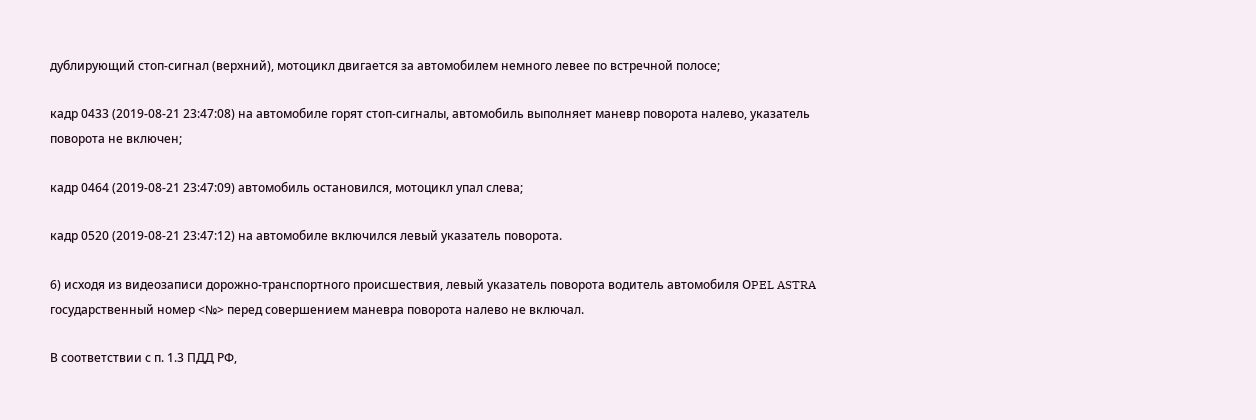дублирующий стоп-сигнал (верхний), мотоцикл двигается за автомобилем немного левее по встречной полосе;

кадр 0433 (2019-08-21 23:47:08) на автомобиле горят стоп-сигналы, автомобиль выполняет маневр поворота налево, указатель поворота не включен;

кадр 0464 (2019-08-21 23:47:09) автомобиль остановился, мотоцикл упал слева;

кадр 0520 (2019-08-21 23:47:12) на автомобиле включился левый указатель поворота.

6) исходя из видеозаписи дорожно-транспортного происшествия, левый указатель поворота водитель автомобиля ОPEL ASTRA государственный номер <№> перед совершением маневра поворота налево не включал.

В соответствии с п. 1.3 ПДД РФ,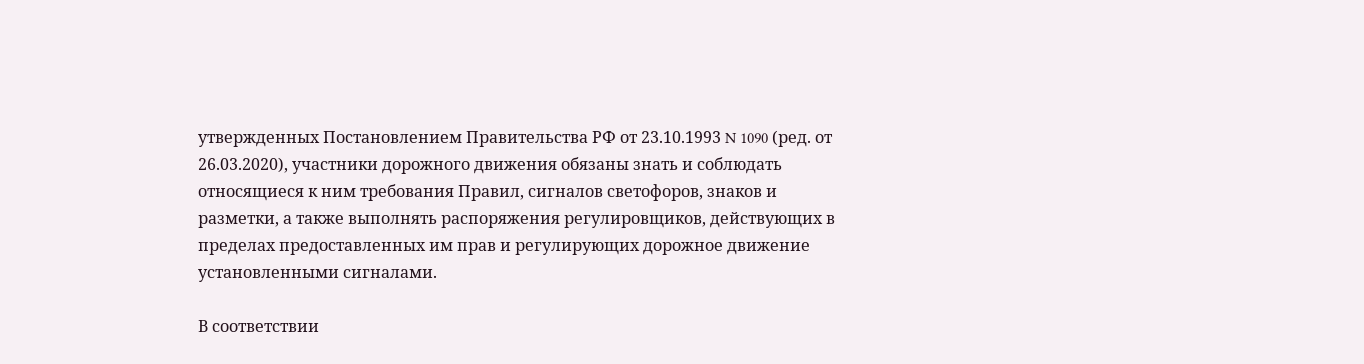утвержденных Постановлением Правительства РФ от 23.10.1993 N 1090 (ред. от 26.03.2020), участники дорожного движения обязаны знать и соблюдать относящиеся к ним требования Правил, сигналов светофоров, знаков и разметки, а также выполнять распоряжения регулировщиков, действующих в пределах предоставленных им прав и регулирующих дорожное движение установленными сигналами.

В соответствии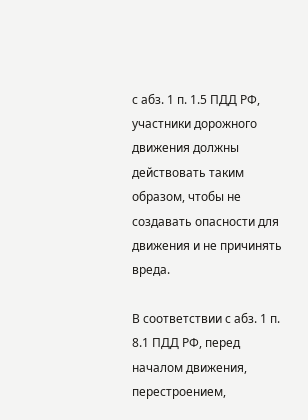с абз. 1 п. 1.5 ПДД РФ, участники дорожного движения должны действовать таким образом, чтобы не создавать опасности для движения и не причинять вреда.

В соответствии с абз. 1 п. 8.1 ПДД РФ, перед началом движения, перестроением,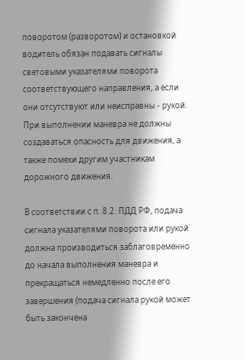поворотом (разворотом) и остановкой водитель обязан подавать сигналы световыми указателями поворота соответствующего направления, а если они отсутствуют или неисправны - рукой. При выполнении маневра не должны создаваться опасность для движения, а также помехи другим участникам дорожного движения.

В соответствии с п. 8.2. ПДД РФ, подача сигнала указателями поворота или рукой должна производиться заблаговременно до начала выполнения маневра и прекращаться немедленно после его завершения (подача сигнала рукой может быть закончена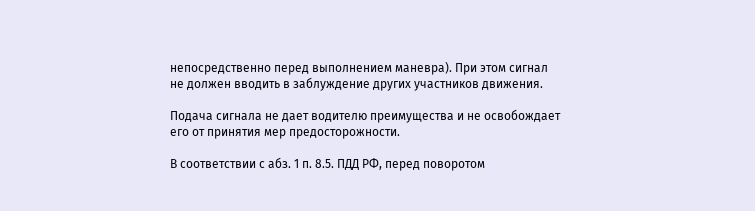непосредственно перед выполнением маневра). При этом сигнал не должен вводить в заблуждение других участников движения.

Подача сигнала не дает водителю преимущества и не освобождает его от принятия мер предосторожности.

В соответствии с абз. 1 п. 8.5. ПДД РФ, перед поворотом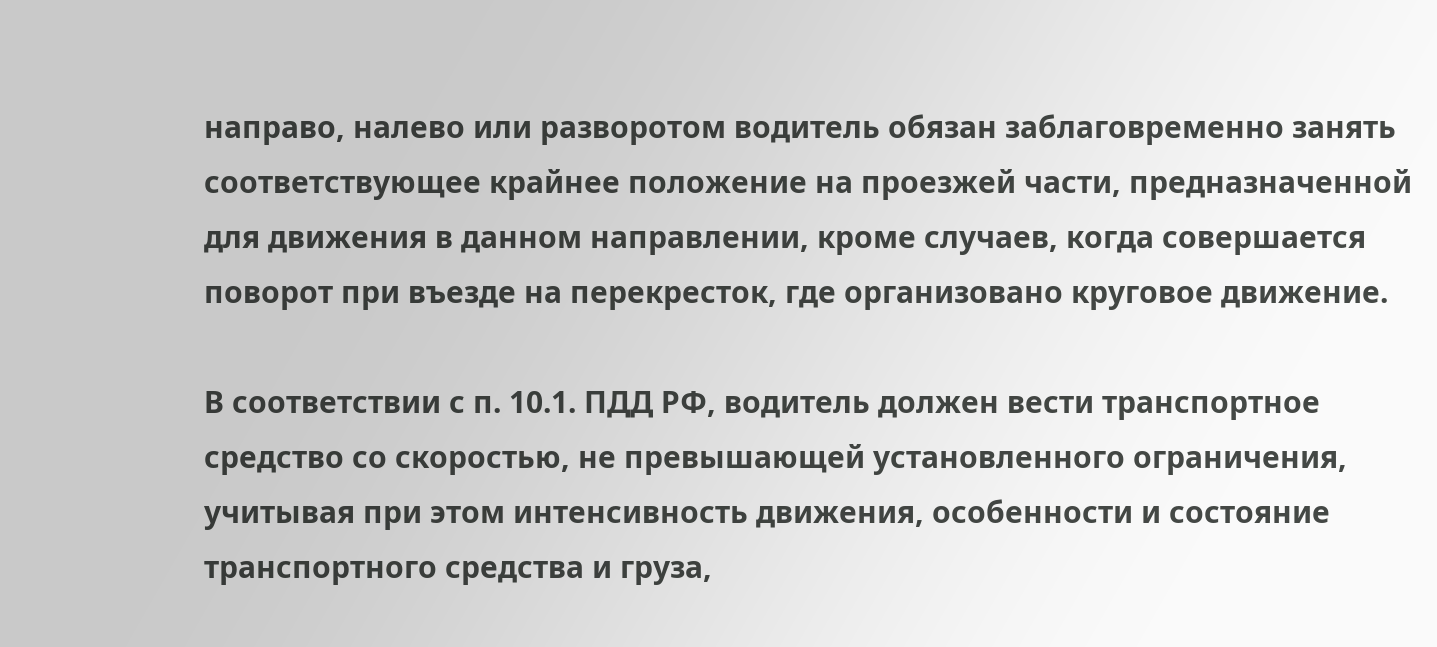направо, налево или разворотом водитель обязан заблаговременно занять соответствующее крайнее положение на проезжей части, предназначенной для движения в данном направлении, кроме случаев, когда совершается поворот при въезде на перекресток, где организовано круговое движение.

В соответствии с п. 10.1. ПДД РФ, водитель должен вести транспортное средство со скоростью, не превышающей установленного ограничения, учитывая при этом интенсивность движения, особенности и состояние транспортного средства и груза,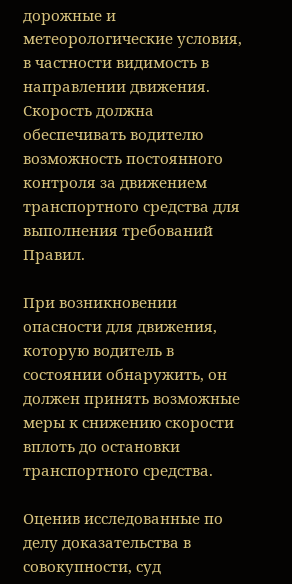дорожные и метеорологические условия, в частности видимость в направлении движения. Скорость должна обеспечивать водителю возможность постоянного контроля за движением транспортного средства для выполнения требований Правил.

При возникновении опасности для движения, которую водитель в состоянии обнаружить, он должен принять возможные меры к снижению скорости вплоть до остановки транспортного средства.

Оценив исследованные по делу доказательства в совокупности, суд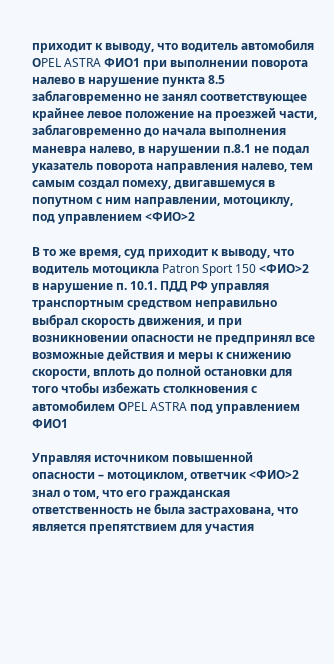приходит к выводу, что водитель автомобиля ОPEL ASTRA ФИО1 при выполнении поворота налево в нарушение пункта 8.5 заблаговременно не занял соответствующее крайнее левое положение на проезжей части, заблаговременно до начала выполнения маневра налево, в нарушении п.8.1 не подал указатель поворота направления налево, тем самым создал помеху, двигавшемуся в попутном с ним направлении, мотоциклу, под управлением <ФИО>2

В то же время, суд приходит к выводу, что водитель мотоцикла Patron Sport 150 <ФИО>2 в нарушение п. 10.1. ПДД РФ управляя транспортным средством неправильно выбрал скорость движения, и при возникновении опасности не предпринял все возможные действия и меры к снижению скорости, вплоть до полной остановки для того чтобы избежать столкновения с автомобилем ОPEL ASTRA под управлением ФИО1

Управляя источником повышенной опасности – мотоциклом, ответчик <ФИО>2 знал о том, что его гражданская ответственность не была застрахована, что является препятствием для участия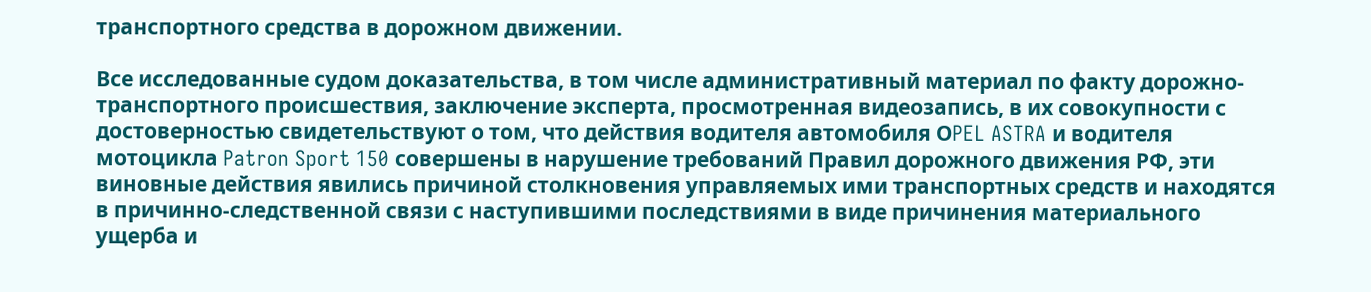транспортного средства в дорожном движении.

Все исследованные судом доказательства, в том числе административный материал по факту дорожно-транспортного происшествия, заключение эксперта, просмотренная видеозапись, в их совокупности с достоверностью свидетельствуют о том, что действия водителя автомобиля ОPEL ASTRA и водителя мотоцикла Patron Sport 150 совершены в нарушение требований Правил дорожного движения РФ, эти виновные действия явились причиной столкновения управляемых ими транспортных средств и находятся в причинно-следственной связи с наступившими последствиями в виде причинения материального ущерба и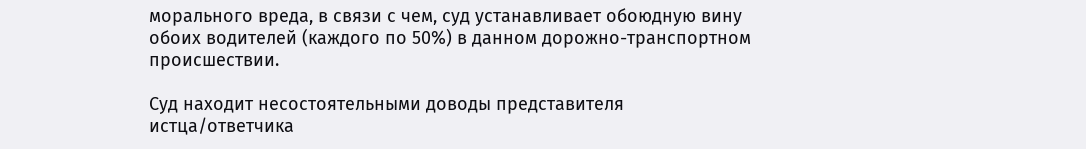морального вреда, в связи с чем, суд устанавливает обоюдную вину обоих водителей (каждого по 50%) в данном дорожно-транспортном происшествии.

Суд находит несостоятельными доводы представителя истца/ответчика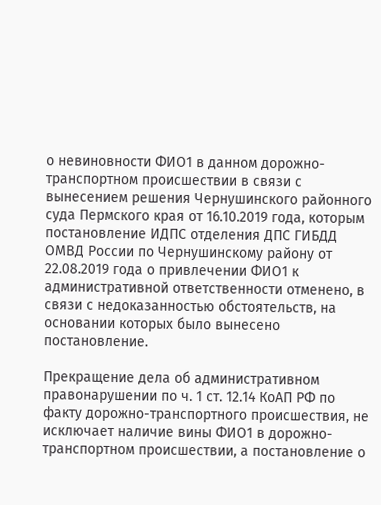о невиновности ФИО1 в данном дорожно-транспортном происшествии в связи с вынесением решения Чернушинского районного суда Пермского края от 16.10.2019 года, которым постановление ИДПС отделения ДПС ГИБДД ОМВД России по Чернушинскому району от 22.08.2019 года о привлечении ФИО1 к административной ответственности отменено, в связи с недоказанностью обстоятельств, на основании которых было вынесено постановление.

Прекращение дела об административном правонарушении по ч. 1 ст. 12.14 КоАП РФ по факту дорожно-транспортного происшествия, не исключает наличие вины ФИО1 в дорожно-транспортном происшествии, а постановление о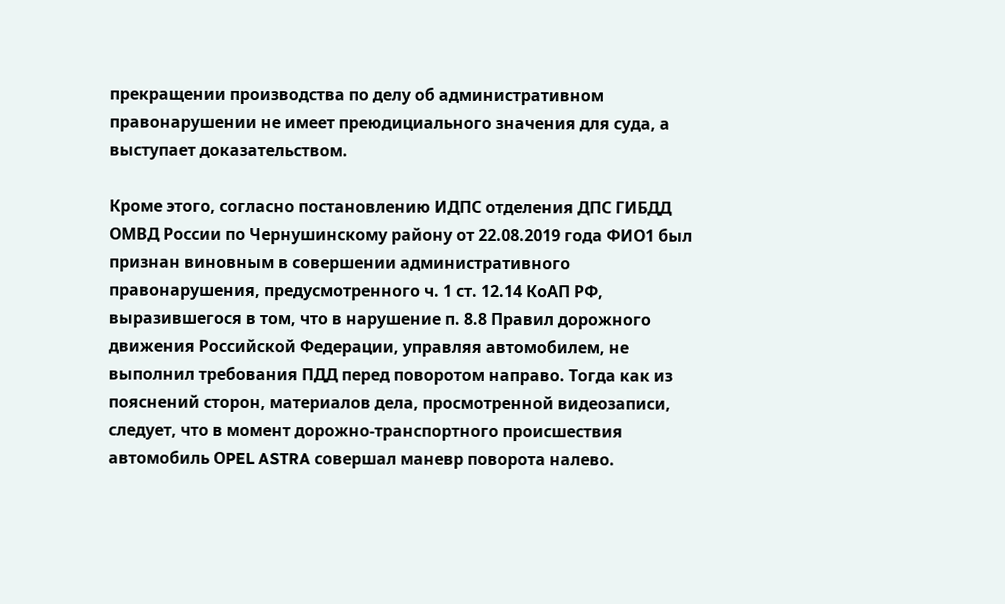прекращении производства по делу об административном правонарушении не имеет преюдициального значения для суда, а выступает доказательством.

Кроме этого, согласно постановлению ИДПС отделения ДПС ГИБДД ОМВД России по Чернушинскому району от 22.08.2019 года ФИО1 был признан виновным в совершении административного правонарушения, предусмотренного ч. 1 ст. 12.14 КоАП РФ, выразившегося в том, что в нарушение п. 8.8 Правил дорожного движения Российской Федерации, управляя автомобилем, не выполнил требования ПДД перед поворотом направо. Тогда как из пояснений сторон, материалов дела, просмотренной видеозаписи, следует, что в момент дорожно-транспортного происшествия автомобиль ОPEL ASTRA совершал маневр поворота налево.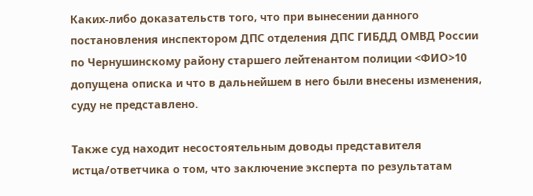Каких-либо доказательств того, что при вынесении данного постановления инспектором ДПС отделения ДПС ГИБДД ОМВД России по Чернушинскому району старшего лейтенантом полиции <ФИО>10 допущена описка и что в дальнейшем в него были внесены изменения, суду не представлено.

Также суд находит несостоятельным доводы представителя истца/ответчика о том, что заключение эксперта по результатам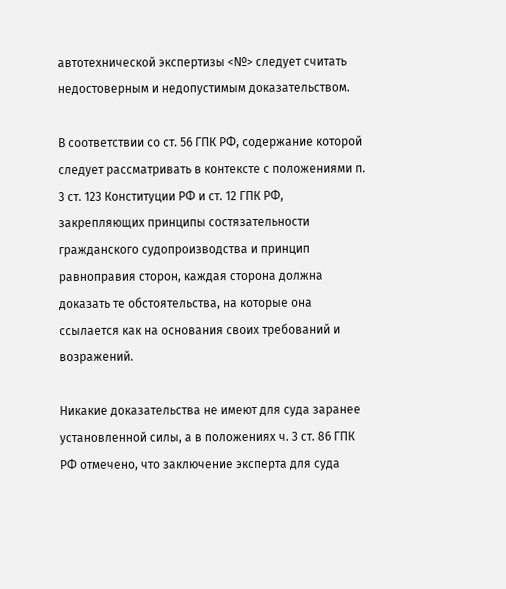автотехнической экспертизы <№> следует считать недостоверным и недопустимым доказательством.

В соответствии со ст. 56 ГПК РФ, содержание которой следует рассматривать в контексте с положениями п. 3 ст. 123 Конституции РФ и ст. 12 ГПК РФ, закрепляющих принципы состязательности гражданского судопроизводства и принцип равноправия сторон, каждая сторона должна доказать те обстоятельства, на которые она ссылается как на основания своих требований и возражений.

Никакие доказательства не имеют для суда заранее установленной силы, а в положениях ч. 3 ст. 86 ГПК РФ отмечено, что заключение эксперта для суда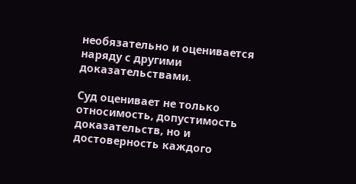необязательно и оценивается наряду с другими доказательствами.

Суд оценивает не только относимость, допустимость доказательств, но и достоверность каждого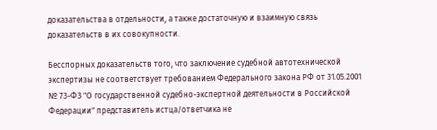доказательства в отдельности, а также достаточную и взаимную связь доказательств в их совокупности.

Бесспорных доказательств того, что заключение судебной автотехнической экспертизы не соответствует требованием Федерального закона РФ от 31.05.2001 № 73-ФЗ "О государственной судебно-экспертной деятельности в Российской Федерации" представитель истца/ответчика не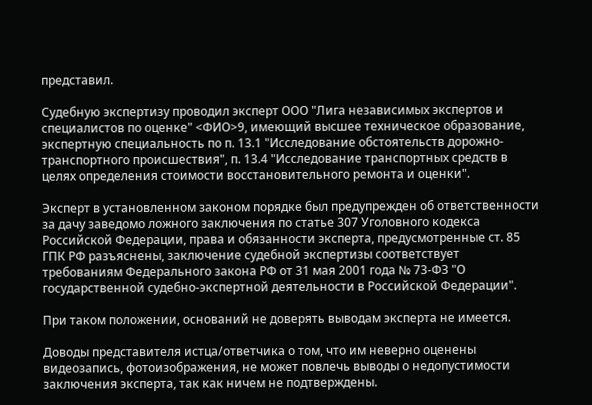представил.

Судебную экспертизу проводил эксперт ООО "Лига независимых экспертов и специалистов по оценке" <ФИО>9, имеющий высшее техническое образование, экспертную специальность по п. 13.1 "Исследование обстоятельств дорожно-транспортного происшествия", п. 13.4 "Исследование транспортных средств в целях определения стоимости восстановительного ремонта и оценки".

Эксперт в установленном законом порядке был предупрежден об ответственности за дачу заведомо ложного заключения по статье 307 Уголовного кодекса Российской Федерации, права и обязанности эксперта, предусмотренные ст. 85 ГПК РФ разъяснены, заключение судебной экспертизы соответствует требованиям Федерального закона РФ от 31 мая 2001 года № 73-ФЗ "О государственной судебно-экспертной деятельности в Российской Федерации".

При таком положении, оснований не доверять выводам эксперта не имеется.

Доводы представителя истца/ответчика о том, что им неверно оценены видеозапись, фотоизображения, не может повлечь выводы о недопустимости заключения эксперта, так как ничем не подтверждены.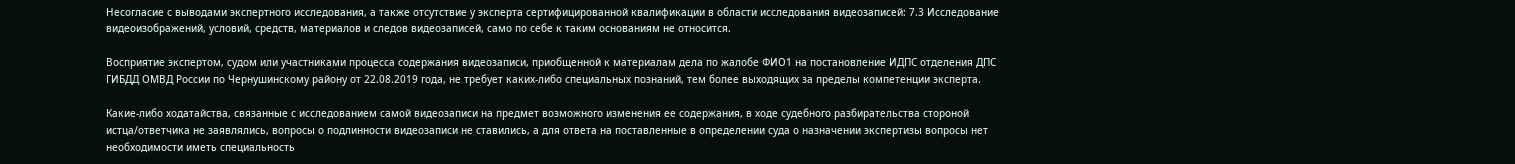Несогласие с выводами экспертного исследования, а также отсутствие у эксперта сертифицированной квалификации в области исследования видеозаписей: 7.3 Исследование видеоизображений, условий, средств, материалов и следов видеозаписей, само по себе к таким основаниям не относится.

Восприятие экспертом, судом или участниками процесса содержания видеозаписи, приобщенной к материалам дела по жалобе ФИО1 на постановление ИДПС отделения ДПС ГИБДД ОМВД России по Чернушинскому району от 22.08.2019 года, не требует каких-либо специальных познаний, тем более выходящих за пределы компетенции эксперта.

Какие-либо ходатайства, связанные с исследованием самой видеозаписи на предмет возможного изменения ее содержания, в ходе судебного разбирательства стороной истца/ответчика не заявлялись, вопросы о подлинности видеозаписи не ставились, а для ответа на поставленные в определении суда о назначении экспертизы вопросы нет необходимости иметь специальность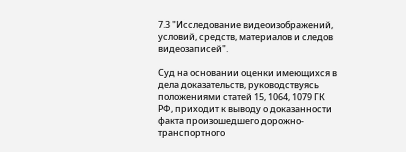7.3 "Исследование видеоизображений, условий, средств, материалов и следов видеозаписей".

Суд на основании оценки имеющихся в дела доказательств, руководствуясь положениями статей 15, 1064, 1079 ГК РФ, приходит к выводу о доказанности факта произошедшего дорожно-транспортного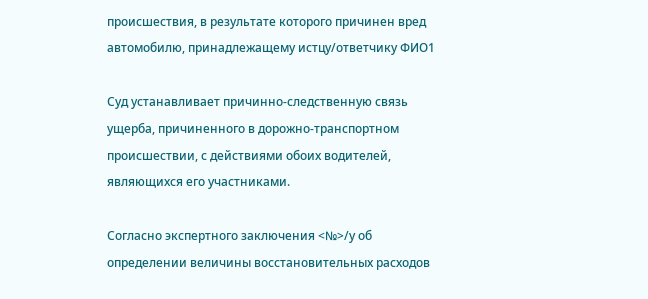происшествия, в результате которого причинен вред автомобилю, принадлежащему истцу/ответчику ФИО1

Суд устанавливает причинно-следственную связь ущерба, причиненного в дорожно-транспортном происшествии, с действиями обоих водителей, являющихся его участниками.

Согласно экспертного заключения <№>/у об определении величины восстановительных расходов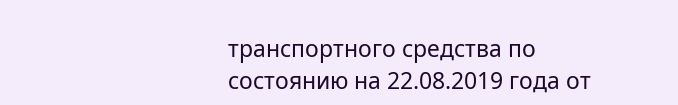транспортного средства по состоянию на 22.08.2019 года от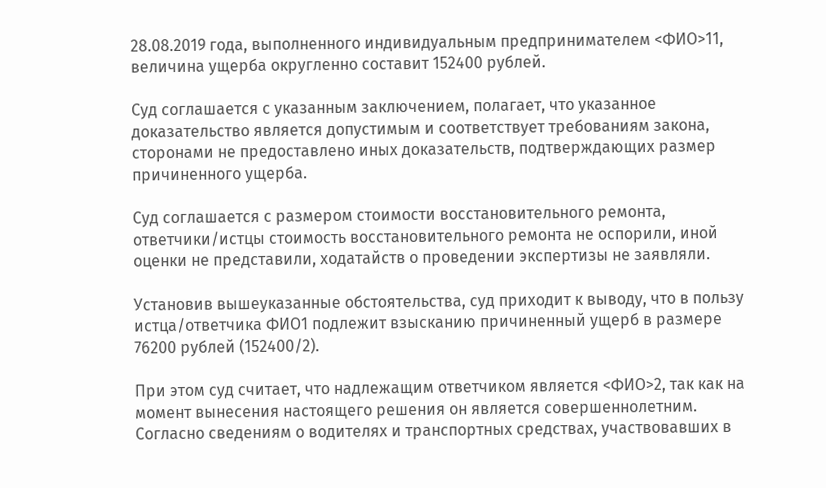28.08.2019 года, выполненного индивидуальным предпринимателем <ФИО>11, величина ущерба округленно составит 152400 рублей.

Суд соглашается с указанным заключением, полагает, что указанное доказательство является допустимым и соответствует требованиям закона, сторонами не предоставлено иных доказательств, подтверждающих размер причиненного ущерба.

Суд соглашается с размером стоимости восстановительного ремонта, ответчики/истцы стоимость восстановительного ремонта не оспорили, иной оценки не представили, ходатайств о проведении экспертизы не заявляли.

Установив вышеуказанные обстоятельства, суд приходит к выводу, что в пользу истца/ответчика ФИО1 подлежит взысканию причиненный ущерб в размере 76200 рублей (152400/2).

При этом суд считает, что надлежащим ответчиком является <ФИО>2, так как на момент вынесения настоящего решения он является совершеннолетним. Согласно сведениям о водителях и транспортных средствах, участвовавших в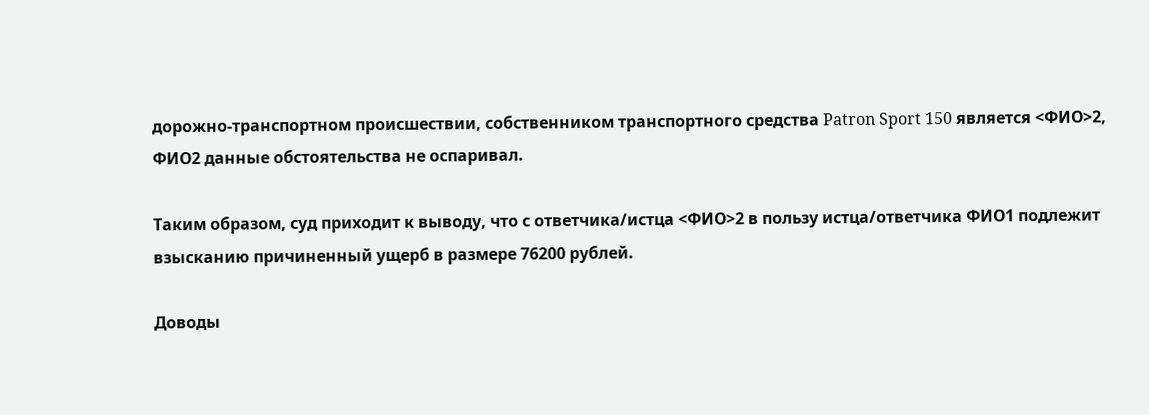дорожно-транспортном происшествии, собственником транспортного средства Patron Sport 150 является <ФИО>2, ФИО2 данные обстоятельства не оспаривал.

Таким образом, суд приходит к выводу, что с ответчика/истца <ФИО>2 в пользу истца/ответчика ФИО1 подлежит взысканию причиненный ущерб в размере 76200 рублей.

Доводы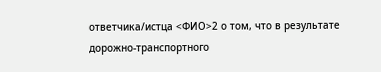ответчика/истца <ФИО>2 о том, что в результате дорожно-транспортного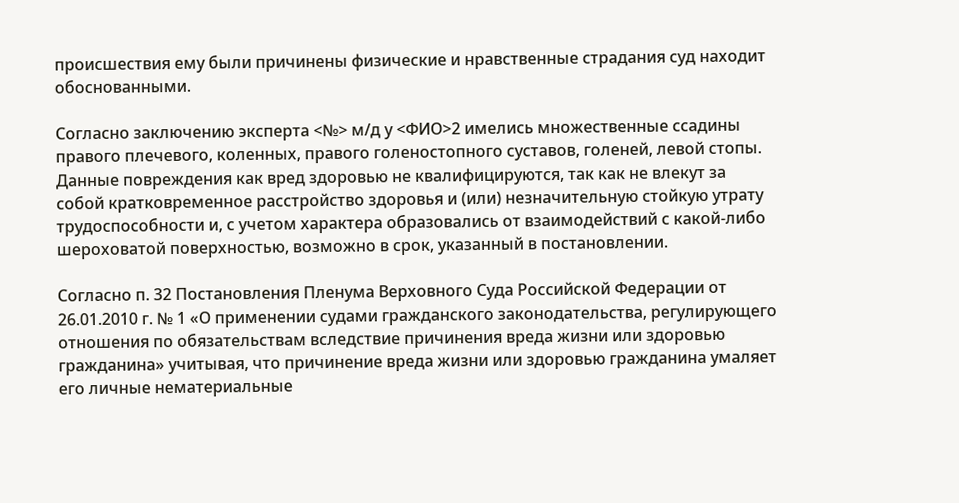происшествия ему были причинены физические и нравственные страдания суд находит обоснованными.

Согласно заключению эксперта <№> м/д у <ФИО>2 имелись множественные ссадины правого плечевого, коленных, правого голеностопного суставов, голеней, левой стопы. Данные повреждения как вред здоровью не квалифицируются, так как не влекут за собой кратковременное расстройство здоровья и (или) незначительную стойкую утрату трудоспособности и, с учетом характера образовались от взаимодействий с какой-либо шероховатой поверхностью, возможно в срок, указанный в постановлении.

Согласно п. 32 Постановления Пленума Верховного Суда Российской Федерации от 26.01.2010 г. № 1 «О применении судами гражданского законодательства, регулирующего отношения по обязательствам вследствие причинения вреда жизни или здоровью гражданина» учитывая, что причинение вреда жизни или здоровью гражданина умаляет его личные нематериальные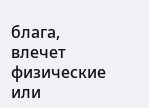блага, влечет физические или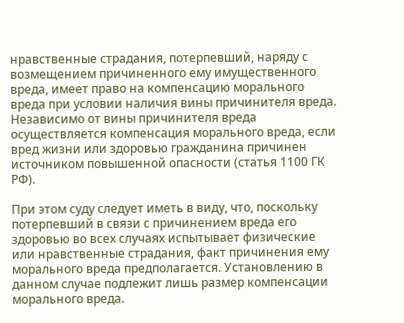нравственные страдания, потерпевший, наряду с возмещением причиненного ему имущественного вреда, имеет право на компенсацию морального вреда при условии наличия вины причинителя вреда. Независимо от вины причинителя вреда осуществляется компенсация морального вреда, если вред жизни или здоровью гражданина причинен источником повышенной опасности (статья 1100 ГК РФ).

При этом суду следует иметь в виду, что, поскольку потерпевший в связи с причинением вреда его здоровью во всех случаях испытывает физические или нравственные страдания, факт причинения ему морального вреда предполагается. Установлению в данном случае подлежит лишь размер компенсации морального вреда.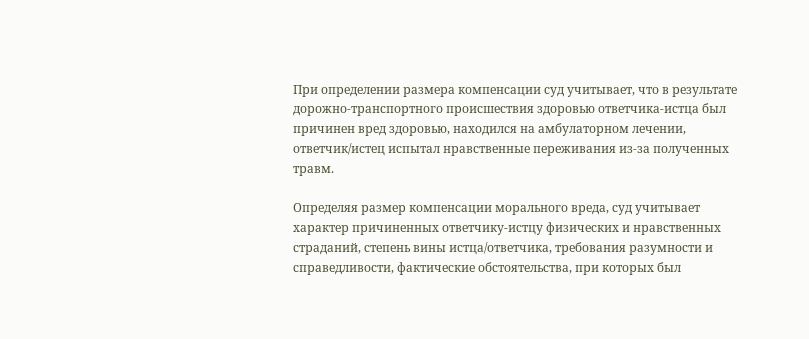При определении размера компенсации суд учитывает, что в результате дорожно-транспортного происшествия здоровью ответчика-истца был причинен вред здоровью, находился на амбулаторном лечении, ответчик/истец испытал нравственные переживания из-за полученных травм.

Определяя размер компенсации морального вреда, суд учитывает характер причиненных ответчику-истцу физических и нравственных страданий, степень вины истца/ответчика, требования разумности и справедливости, фактические обстоятельства, при которых был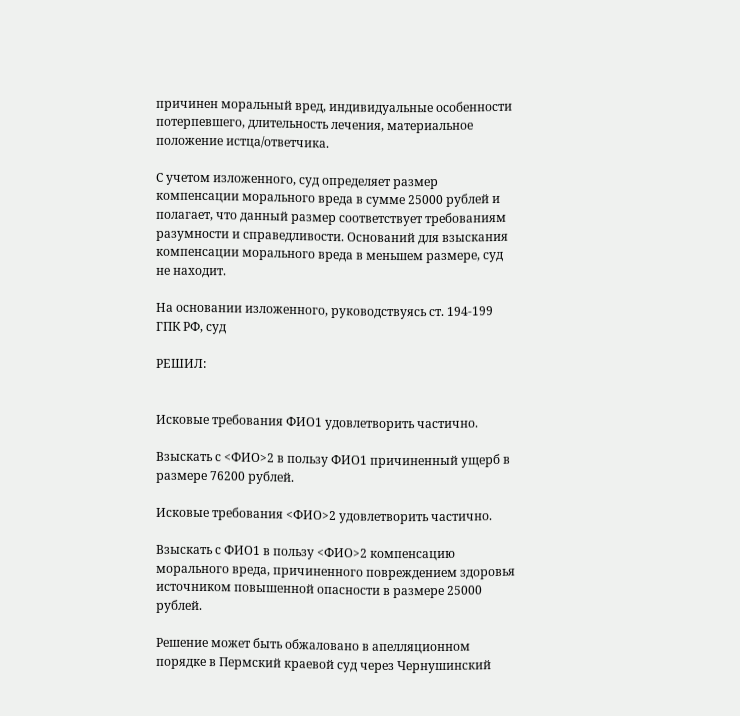причинен моральный вред, индивидуальные особенности потерпевшего, длительность лечения, материальное положение истца/ответчика.

С учетом изложенного, суд определяет размер компенсации морального вреда в сумме 25000 рублей и полагает, что данный размер соответствует требованиям разумности и справедливости. Оснований для взыскания компенсации морального вреда в меньшем размере, суд не находит.

На основании изложенного, руководствуясь ст. 194-199 ГПК РФ, суд

РЕШИЛ:


Исковые требования ФИО1 удовлетворить частично.

Взыскать с <ФИО>2 в пользу ФИО1 причиненный ущерб в размере 76200 рублей.

Исковые требования <ФИО>2 удовлетворить частично.

Взыскать с ФИО1 в пользу <ФИО>2 компенсацию морального вреда, причиненного повреждением здоровья источником повышенной опасности в размере 25000 рублей.

Решение может быть обжаловано в апелляционном порядке в Пермский краевой суд через Чернушинский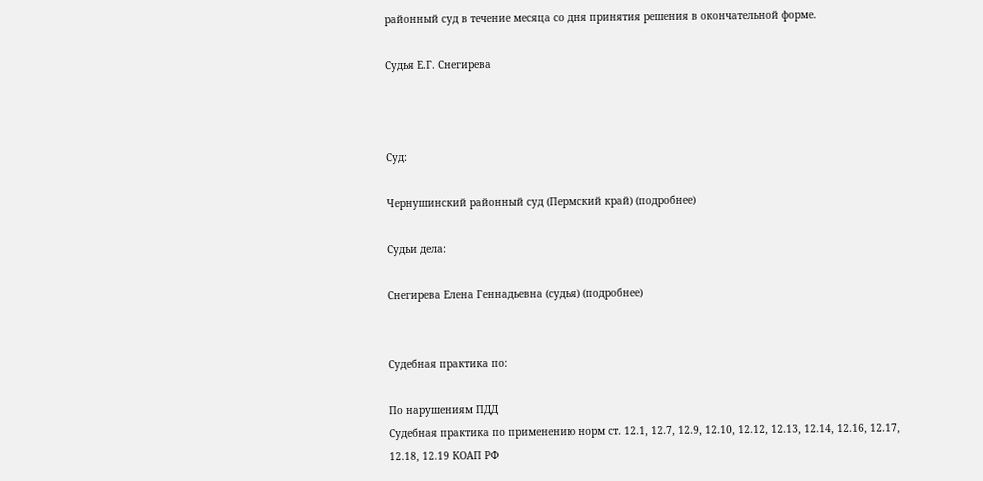районный суд в течение месяца со дня принятия решения в окончательной форме.

Судья Е.Г. Снегирева



Суд:

Чернушинский районный суд (Пермский край) (подробнее)

Судьи дела:

Снегирева Елена Геннадьевна (судья) (подробнее)


Судебная практика по:

По нарушениям ПДД
Судебная практика по применению норм ст. 12.1, 12.7, 12.9, 12.10, 12.12, 12.13, 12.14, 12.16, 12.17, 12.18, 12.19 КОАП РФ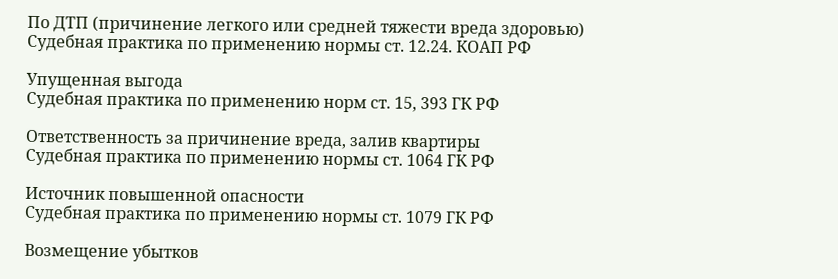По ДТП (причинение легкого или средней тяжести вреда здоровью)
Судебная практика по применению нормы ст. 12.24. КОАП РФ

Упущенная выгода
Судебная практика по применению норм ст. 15, 393 ГК РФ

Ответственность за причинение вреда, залив квартиры
Судебная практика по применению нормы ст. 1064 ГК РФ

Источник повышенной опасности
Судебная практика по применению нормы ст. 1079 ГК РФ

Возмещение убытков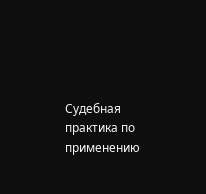Судебная практика по применению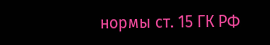нормы ст. 15 ГК РФ